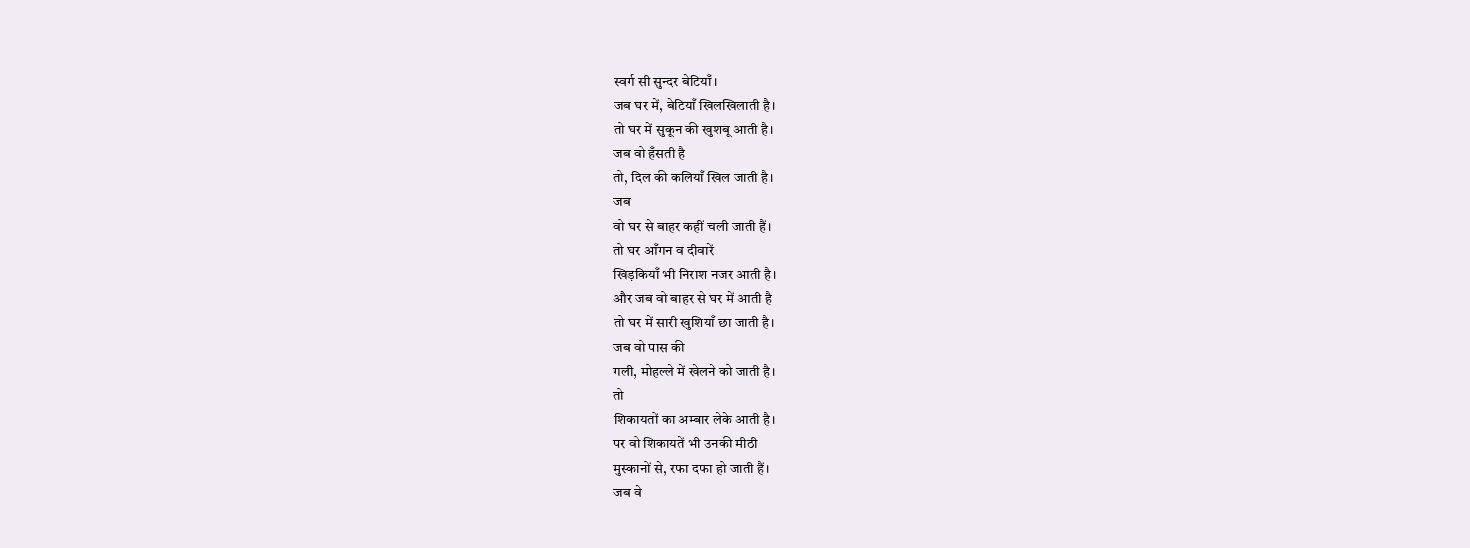स्वर्ग सी सुन्दर बेटियाँ।
जब घर में, बेटियाँ खिलखिलाती है।
तो घर में सुकून की खुशबू आती है।
जब वो हँसती है
तो, दिल की कलियाँ खिल जाती है।
जब
वो घर से बाहर कहीं चली जाती हैं।
तो घर आँगन व दीवारें
खिड़कियाँ भी निराश नजर आती है।
और जब वो बाहर से घर में आती है
तो घर में सारी खुशियाँ छा जाती है।
जब वो पास की
गली, मोहल्ले में खेलने को जाती है।
तो
शिकायतों का अम्बार लेके आती है।
पर वो शिकायतें भी उनकी मीठी
मुस्कानों से, रफा दफा हो जाती हैं।
जब वे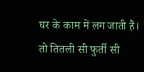घर के काम में लग जाती हैं।
तो तितली सी फुर्ती सी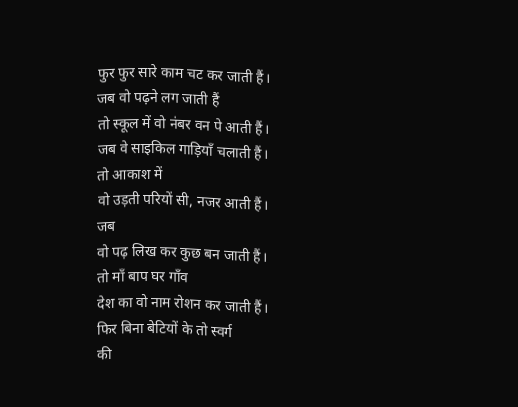फुर फुर सारे काम चट कर जाती हैं।
जब वो पढ़ने लग जाती हैं
तो स्कूल में वो नंबर वन पे आती हैं।
जब वे साइकिल गाड़ियाँ चलाती हैं।
तो आकाश में
वो उड़ती परियों सी, नजर आती हैं।
जब
वो पढ़ लिख कर कुछ बन जाती हैं।
तो माँ बाप घर गाँव
देश का वो नाम रोशन कर जाती हैं।
फिर बिना बेटियों के तो स्वर्ग
की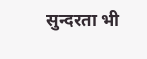सुन्दरता भी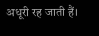अधूरी रह जाती हैं।